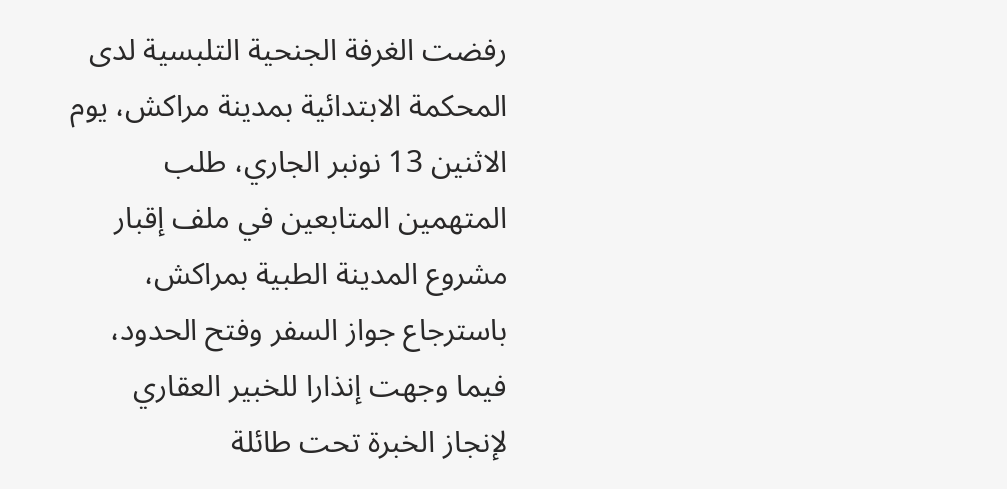رفضت الغرفة الجنحية التلبسية لدى المحكمة الابتدائية بمدينة مراكش، يوم الاثنين 13 نونبر الجاري، طلب المتهمين المتابعين في ملف إقبار مشروع المدينة الطبية بمراكش، باسترجاع جواز السفر وفتح الحدود، فيما وجهت إنذارا للخبير العقاري لإنجاز الخبرة تحت طائلة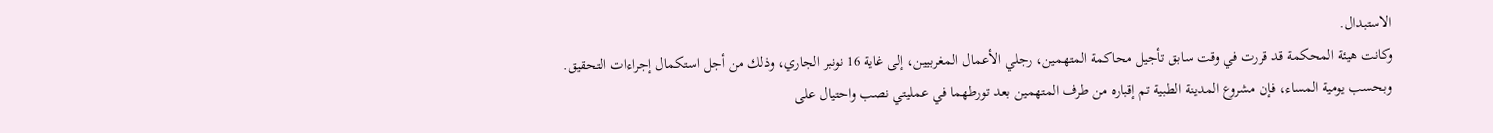الاستبدال.
وكانت هيئة المحكمة قد قررت في وقت سابق تأجيل محاكمة المتهمين، رجلي الأعمال المغربيين، إلى غاية 16 نونبر الجاري، وذلك من أجل استكمال إجراءات التحقيق.
وبحسب يومية المساء، فإن مشروع المدينة الطبية تم إقباره من طرف المتهمين بعد تورطهما في عمليتي نصب واحتيال على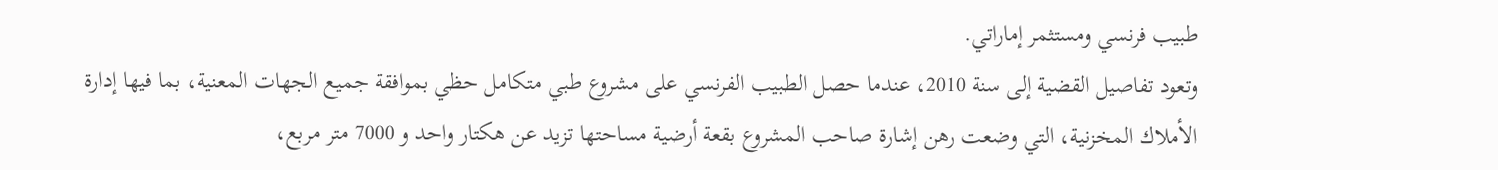طبيب فرنسي ومستثمر إماراتي.
وتعود تفاصيل القضية إلى سنة 2010، عندما حصل الطبيب الفرنسي على مشروع طبي متكامل حظي بموافقة جميع الجهات المعنية، بما فيها إدارة الأملاك المخزنية، التي وضعت رهن إشارة صاحب المشروع بقعة أرضية مساحتها تزيد عن هكتار واحد و 7000 متر مربع،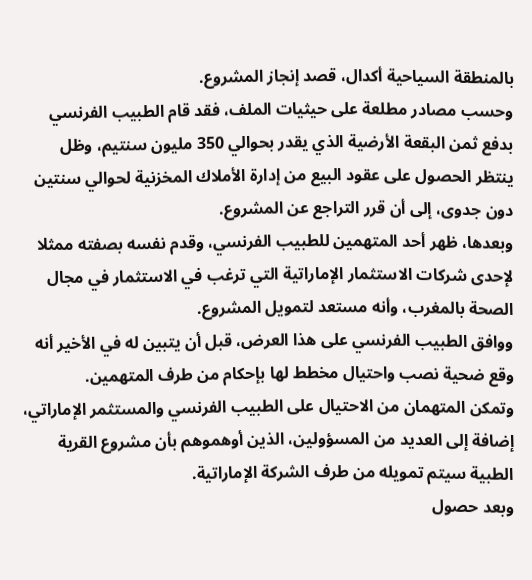بالمنطقة السياحية أكدال، قصد إنجاز المشروع.
وحسب مصادر مطلعة على حيثيات الملف، فقد قام الطبيب الفرنسي بدفع ثمن البقعة الأرضية الذي يقدر بحوالي 350 مليون سنتيم، وظل ينتظر الحصول على عقود البيع من إدارة الأملاك المخزنية لحوالي سنتين دون جدوى، إلى أن قرر التراجع عن المشروع.
وبعدها، ظهر أحد المتهمين للطبيب الفرنسي، وقدم نفسه بصفته ممثلا لإحدى شركات الاستثمار الإماراتية التي ترغب في الاستثمار في مجال الصحة بالمغرب، وأنه مستعد لتمويل المشروع.
ووافق الطبيب الفرنسي على هذا العرض، قبل أن يتبين له في الأخير أنه وقع ضحية نصب واحتيال مخطط لها بإحكام من طرف المتهمين.
وتمكن المتهمان من الاحتيال على الطبيب الفرنسي والمستثمر الإماراتي، إضافة إلى العديد من المسؤولين، الذين أوهموهم بأن مشروع القرية الطبية سيتم تمويله من طرف الشركة الإماراتية.
وبعد حصول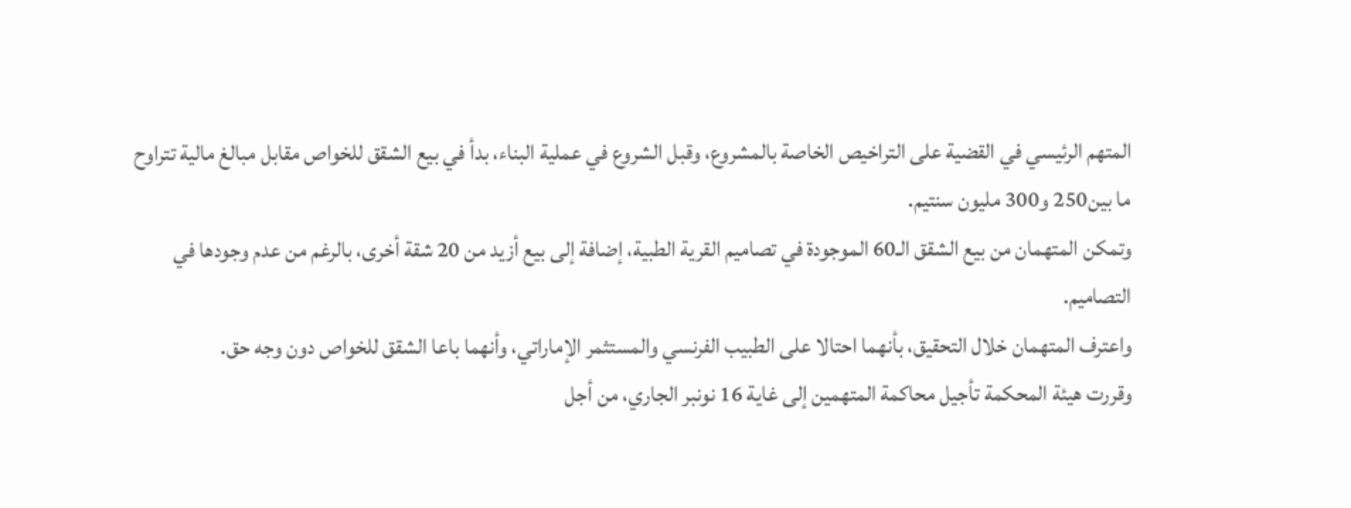المتهم الرئيسي في القضية على التراخيص الخاصة بالمشروع، وقبل الشروع في عملية البناء، بدأ في بيع الشقق للخواص مقابل مبالغ مالية تتراوح ما بين250 و300 مليون سنتيم.
وتمكن المتهمان من بيع الشقق الـ60 الموجودة في تصاميم القرية الطبية، إضافة إلى بيع أزيد من 20 شقة أخرى، بالرغم من عدم وجودها في التصاميم.
واعترف المتهمان خلال التحقيق، بأنهما احتالا على الطبيب الفرنسي والمستثمر الإماراتي، وأنهما باعا الشقق للخواص دون وجه حق.
وقررت هيئة المحكمة تأجيل محاكمة المتهمين إلى غاية 16 نونبر الجاري، من أجل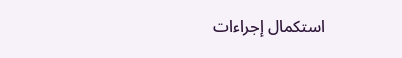استكمال إجراءات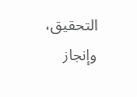التحقيق، وإنجاز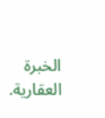الخبرة العقارية.